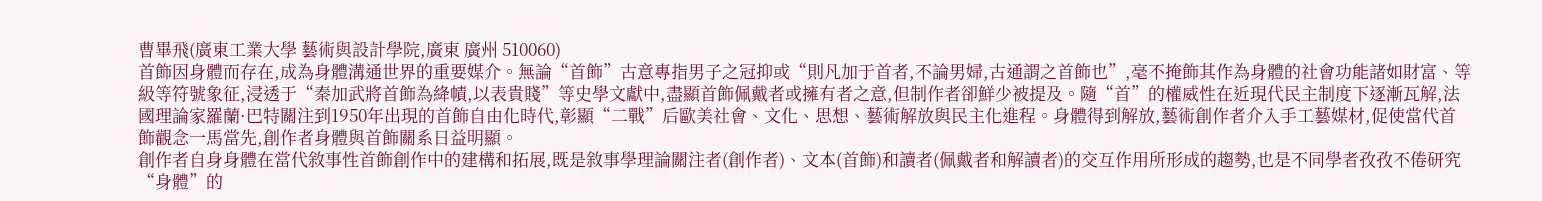曹畢飛(廣東工業大學 藝術與設計學院,廣東 廣州 510060)
首飾因身體而存在,成為身體溝通世界的重要媒介。無論“首飾”古意專指男子之冠抑或“則凡加于首者,不論男婦,古通謂之首飾也”,毫不掩飾其作為身體的社會功能諸如財富、等級等符號象征,浸透于“秦加武將首飾為絳幘,以表貴賤”等史學文獻中,盡顯首飾佩戴者或擁有者之意,但制作者卻鮮少被提及。隨“首”的權威性在近現代民主制度下逐漸瓦解,法國理論家羅蘭·巴特關注到1950年出現的首飾自由化時代,彰顯“二戰”后歐美社會、文化、思想、藝術解放與民主化進程。身體得到解放,藝術創作者介入手工藝媒材,促使當代首飾觀念一馬當先,創作者身體與首飾關系日益明顯。
創作者自身身體在當代敘事性首飾創作中的建構和拓展,既是敘事學理論關注者(創作者)、文本(首飾)和讀者(佩戴者和解讀者)的交互作用所形成的趨勢,也是不同學者孜孜不倦研究“身體”的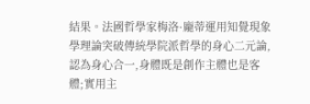結果。法國哲學家梅洛·龐蒂運用知覺現象學理論突破傳統學院派哲學的身心二元論,認為身心合一,身體既是創作主體也是客體;實用主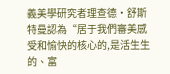義美學研究者理查德·舒斯特曼認為“居于我們審美感受和愉快的核心的,是活生生的、富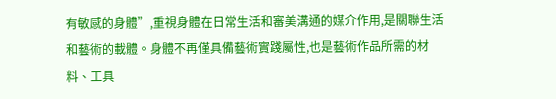有敏感的身體”,重視身體在日常生活和審美溝通的媒介作用,是關聯生活和藝術的載體。身體不再僅具備藝術實踐屬性,也是藝術作品所需的材料、工具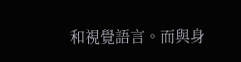和視覺語言。而與身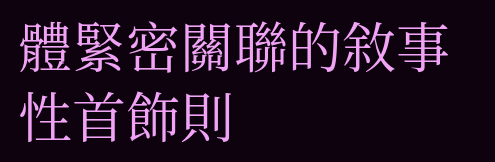體緊密關聯的敘事性首飾則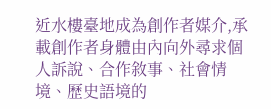近水樓臺地成為創作者媒介,承載創作者身體由內向外尋求個人訴說、合作敘事、社會情境、歷史語境的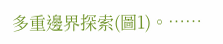多重邊界探索(圖1)。……